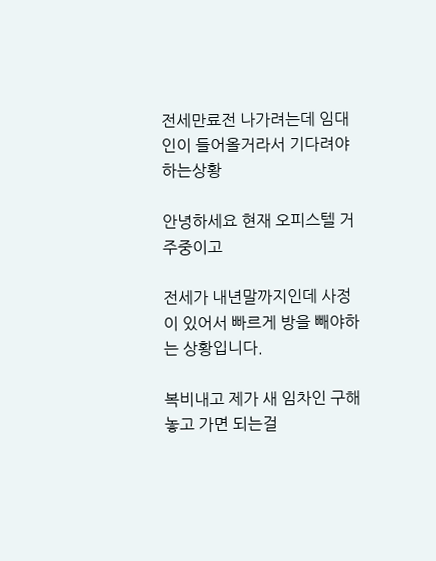전세만료전 나가려는데 임대인이 들어올거라서 기다려야하는상황

안녕하세요 현재 오피스텔 거주중이고

전세가 내년말까지인데 사정이 있어서 빠르게 방을 빼야하는 상황입니다.

복비내고 제가 새 임차인 구해놓고 가면 되는걸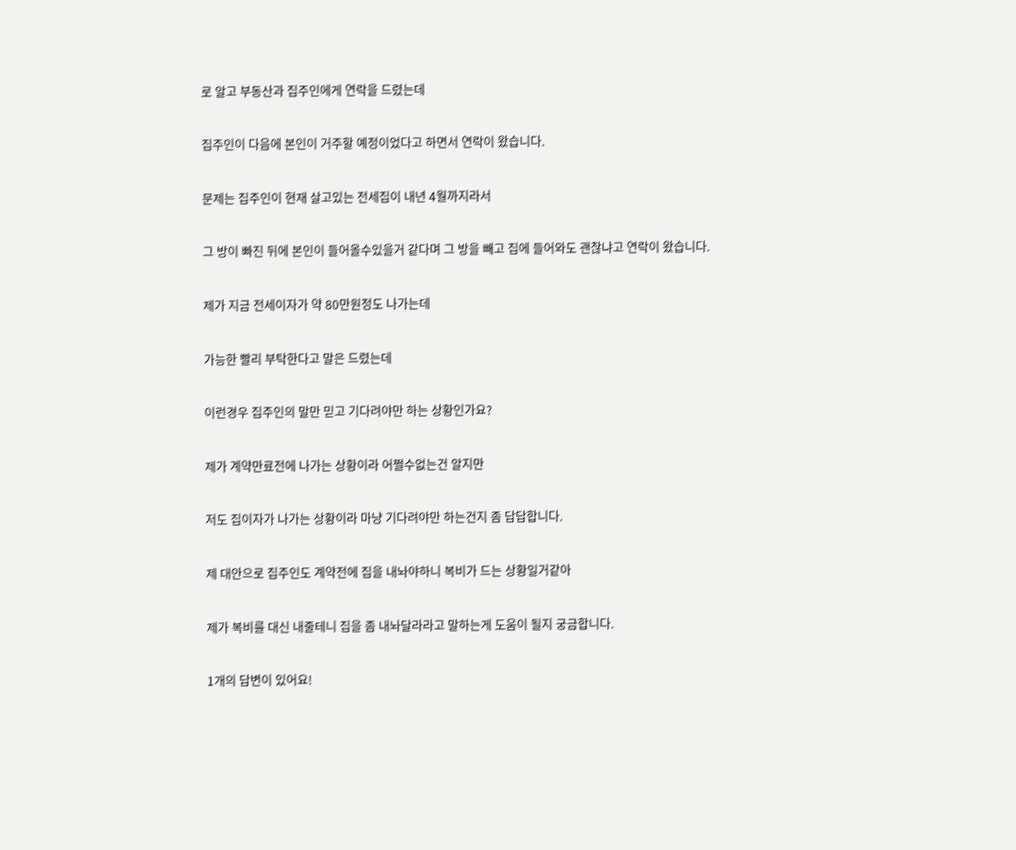로 알고 부동산과 집주인에게 연락을 드렸는데

집주인이 다음에 본인이 거주할 예정이었다고 하면서 연락이 왔습니다.

문제는 집주인이 현재 살고있는 전세집이 내년 4월까지라서

그 방이 빠진 뒤에 본인이 들어올수있을거 같다며 그 방을 빼고 집에 들어와도 괜찮냐고 연락이 왔습니다.

제가 지금 전세이자가 약 80만원정도 나가는데

가능한 빨리 부탁한다고 말은 드렸는데

이런경우 집주인의 말만 믿고 기다려야만 하는 상황인가요?

제가 계약만료전에 나가는 상황이라 어쩔수없는건 알지만

저도 집이자가 나가는 상황이라 마냥 기다려야만 하는건지 좀 답답합니다.

제 대안으로 집주인도 계약전에 집을 내놔야하니 복비가 드는 상황일거같아

제가 복비를 대신 내줄테니 집을 좀 내놔달라라고 말하는게 도움이 될지 궁금합니다.

1개의 답변이 있어요!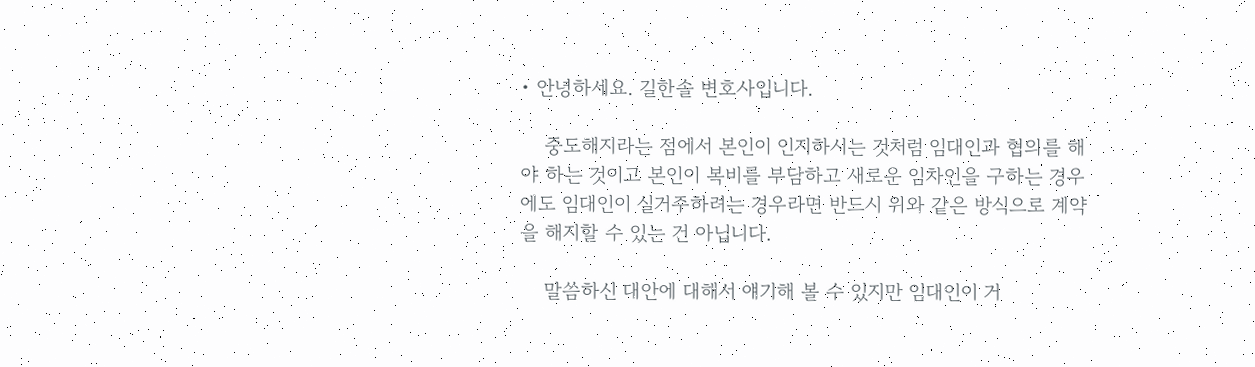• 안녕하세요. 길한솔 변호사입니다.

    중도해지라는 점에서 본인이 인지하시는 것처럼 임대인과 협의를 해야 하는 것이고 본인이 복비를 부담하고 새로운 임차인을 구하는 경우에도 임대인이 실거주하려는 경우라면 반드시 위와 같은 방식으로 계약을 해지할 수 있는 건 아닙니다.

    말씀하신 대안에 대해서 얘기해 볼 수 있지만 임대인이 거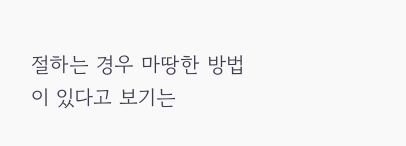절하는 경우 마땅한 방법이 있다고 보기는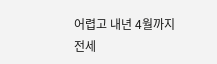어렵고 내년 4월까지 전세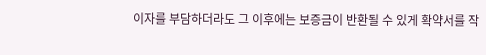이자를 부담하더라도 그 이후에는 보증금이 반환될 수 있게 확약서를 작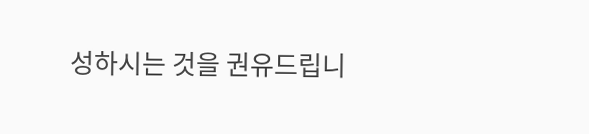성하시는 것을 권유드립니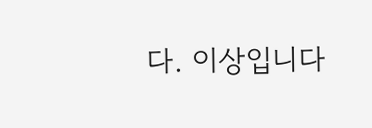다. 이상입니다